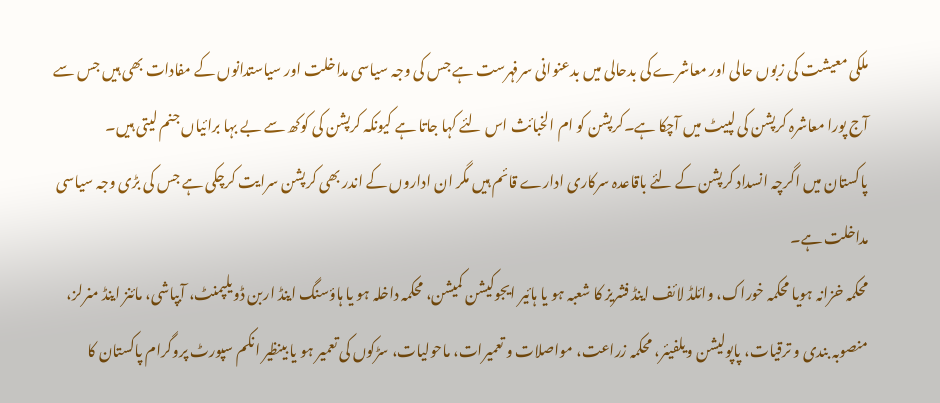ملکی معیشت کی زبوں حالی اور معاشرے کی بدحالی میں بدعنوانی سرفہرست ہے جس کی وجہ سیاسی مداخلت اور سیاستدانوں کے مفادات بھی ہیں جس سے آج پورا معاشرہ کرپشن کی لپیٹ میں آچکا ہے۔کرپشن کو ام الخبائث اس لئے کہا جاتا ہے کیونکہ کرپشن کی کوکھ سے بے بہا برائیاں جنم لیتی ہیں۔
پاکستان میں اگرچہ انسداد کرپشن کے لئے باقاعدہ سرکاری ادارے قائم ہیں مگر ان اداروں کے اندر بھی کرپشن سرایت کرچکی ہے جس کی بڑی وجہ سیاسی مداخلت ہے۔
محکمہ خزانہ ہویا محکمہ خوراک، وائلڈ لائف اینڈ فشریز کا شعبہ ہو یا ہائیر ایجوکیشن کمیشن، محکمہ داخلہ ہو یا ہاؤسنگ اینڈ اربن ڈویلپمنٹ، آبپاشی، مائنز اینڈ منرلز، منصوبہ بندی و ترقیات، پاپولیشن ویلفیئر، محکمہ زراعت، مواصلات و تعمیرات، ماحولیات، سڑکوں کی تعمیر ہو یا بینظیر انکم سپورٹ پروگرام پاکستان کا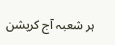ہر شعبہ آج کرپشن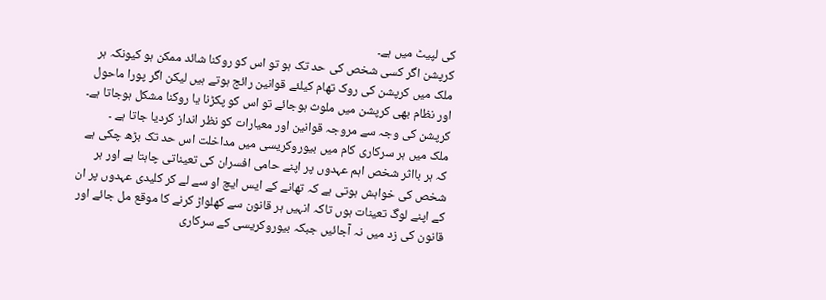کی لپیٹ میں ہے۔
کرپشن اگر کسی شخص کی حد تک ہو تو اس کو روکنا شائد ممکن ہو کیونکہ ہر ملک میں کرپشن کی روک تھام کیلئے قوانین رائج ہوتے ہیں لیکن اگر پورا ماحول اور نظام بھی کرپشن میں ملوث ہوجائے تو اس کو پکڑنا یا روکنا مشکل ہوجاتا ہے۔ کرپشن کی وجہ سے مروجہ قوانین اور معیارات کو نظر انداز کردیا جاتا ہے ۔
ملک میں ہر سرکاری کام میں بیوروکریسی میں مداخلت اس حد تک بڑھ چکی ہے کہ ہر بااثر شخص اہم عہدوں پر اپنے حامی افسران کی تعیناتی چاہتا ہے اور ہر شخص کی خواہش ہوتی ہے کہ تھانے کے ایس ایچ او سے لے کر کلیدی عہدوں پر ان کے اپنے لوگ تعینات ہوں تاکہ انہیں ہر قانون سے کھلواڑ کرنے کا موقع مل جائے اور قانون کی زد میں نہ آجائیں جبکہ بیوروکریسی کے سرکاری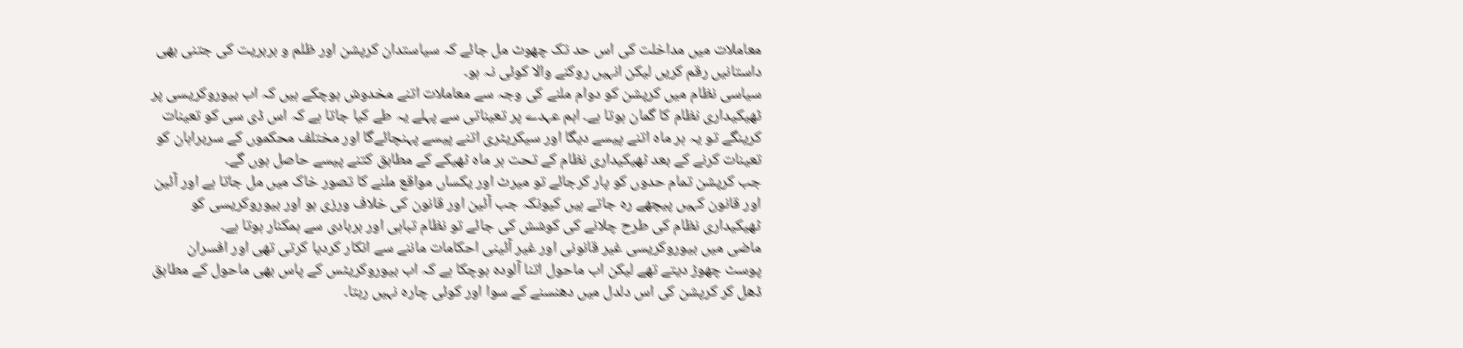معاملات میں مداخلت کی اس حد تک چھوٹ مل جائے کہ سیاستدان کرپشن اور ظلم و بربریت کی جتنی بھی داستانیں رقم کریں لیکن انہیں روکنے والا کوئی نہ ہو۔
سیاسی نظام میں کرپشن کو دوام ملنے کی وجہ سے معاملات اتنے مخدوش ہوچکے ہیں کہ اب بیوروکریسی پر ٹھیکیداری نظام کا گمان ہوتا ہے۔ اہم عہدے پر تعیناتی سے پہلے یہ طے کیا جاتا ہے کہ اس ڈی سی کو تعینات کرینگے تو یہ ہر ماہ اتنے پیسے دیگا اور سیکریٹری اتنے پیسے پہنچائےگا اور مختلف محکموں کے سربراہان کو تعینات کرنے کے بعد ٹھیکیداری نظام کے تحت ہر ماہ ٹھیکے کے مطابق کتنے پیسے حاصل ہوں گے۔
جب کرپشن تمام حدوں کو پار کرجائے تو میرٹ اور یکساں مواقع ملنے کا تصور خاک میں مل جاتا ہے اور آئین اور قانون کہیں پیچھے رہ جاتے ہیں کیونکہ جب آئین اور قانون کی خلاف ورزی ہو اور بیوروکریسی کو ٹھیکیداری نظام کی طرح چلانے کی کوشش کی جائے تو نظام تباہی اور بربادی سے ہمکنار ہوتا ہے۔
ماضی میں بیوروکریسی غیر قانونی اور غیر آئینی احکامات ماننے سے انکار کردیا کرتی تھی اور افسران پوسٹ چھوڑ دیتے تھے لیکن اب ماحول اتنا آلودہ ہوچکا ہے کہ اب بیوروکریٹس کے پاس بھی ماحول کے مطابق ڈھل کر کرپشن کی اس دلدل میں دھنسنے کے سوا اور کوئی چارہ نہیں رہتا۔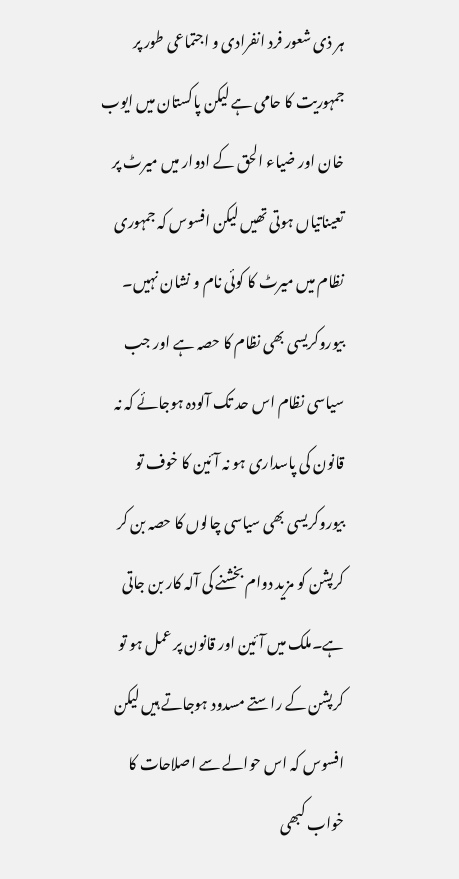ہر ذی شعور فرد انفرادی و اجتماعی طور پر جمہوریت کا حامی ہے لیکن پاکستان میں ایوب خان اور ضیاء الحق کے ادوار میں میرٹ پر تعیناتیاں ہوتی تھیں لیکن افسوس کہ جمہوری نظام میں میرٹ کا کوئی نام و نشان نہیں۔
بیوروکریسی بھی نظام کا حصہ ہے اور جب سیاسی نظام اس حد تک آلودہ ہوجائے کہ نہ قانون کی پاسداری ہو نہ آئین کا خوف تو بیوروکریسی بھی سیاسی چالوں کا حصہ بن کر کرپشن کو مزید دوام بخشنے کی آلہ کار بن جاتی ہے۔ملک میں آئین اور قانون پر عمل ہو تو کرپشن کے راستے مسدود ہوجاتے ہیں لیکن افسوس کہ اس حوالے سے اصلاحات کا خواب کبھی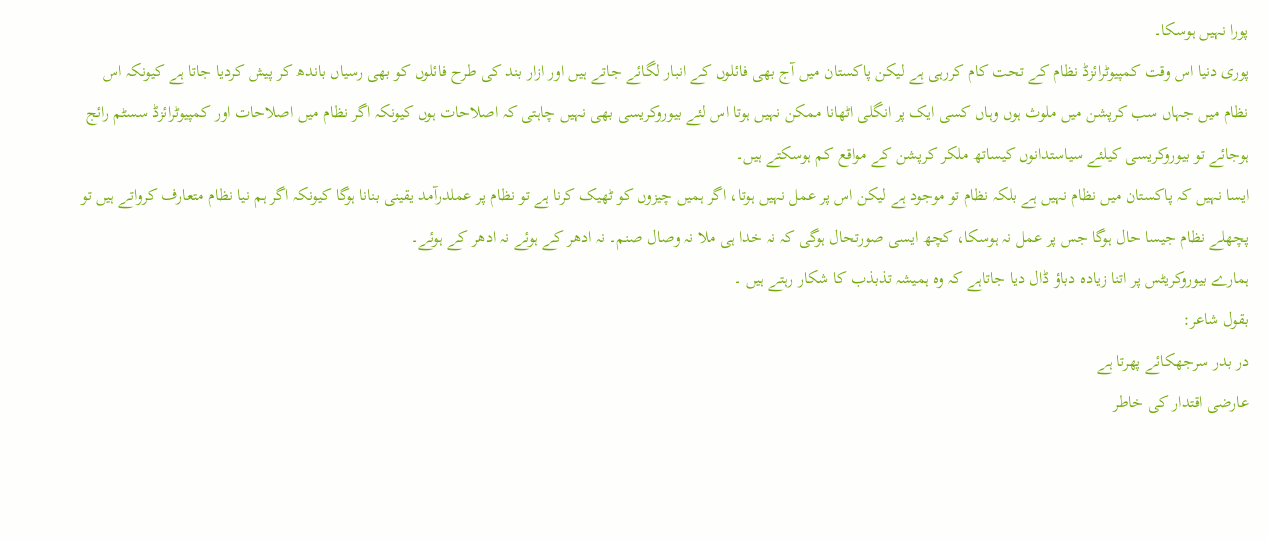پورا نہیں ہوسکا۔
پوری دنیا اس وقت کمپیوٹرائزڈ نظام کے تحت کام کررہی ہے لیکن پاکستان میں آج بھی فائلوں کے انبار لگائے جاتے ہیں اور ازار بند کی طرح فائلوں کو بھی رسیاں باندھ کر پیش کردیا جاتا ہے کیونکہ اس نظام میں جہاں سب کرپشن میں ملوث ہوں وہاں کسی ایک پر انگلی اٹھانا ممکن نہیں ہوتا اس لئے بیوروکریسی بھی نہیں چاہتی کہ اصلاحات ہوں کیونکہ اگر نظام میں اصلاحات اور کمپیوٹرائزڈ سسٹم رائج ہوجائے تو بیوروکریسی کیلئے سیاستدانوں کیساتھ ملکر کرپشن کے مواقع کم ہوسکتے ہیں۔
ایسا نہیں کہ پاکستان میں نظام نہیں ہے بلکہ نظام تو موجود ہے لیکن اس پر عمل نہیں ہوتا، اگر ہمیں چیزوں کو ٹھیک کرنا ہے تو نظام پر عملدرآمد یقینی بنانا ہوگا کیونکہ اگر ہم نیا نظام متعارف کرواتے ہیں تو پچھلے نظام جیسا حال ہوگا جس پر عمل نہ ہوسکا، کچھ ایسی صورتحال ہوگی کہ نہ خدا ہی ملا نہ وصال صنم۔ نہ ادھر کے ہوئے نہ ادھر کے ہوئے۔
ہمارے بیوروکریٹس پر اتنا زیادہ دباؤ ڈال دیا جاتاہے کہ وہ ہمیشہ تذبذب کا شکار رہتے ہیں ۔
بقول شاعر:
در بدر سرجھکائے پھرتا ہے
عارضی اقتدار کی خاطر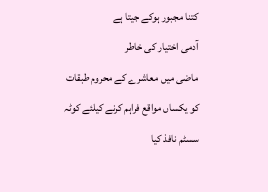کتنا مجبور ہوکے جیتا ہے
آدمی اختیار کی خاطر
ماضی میں معاشرے کے محروم طبقات کو یکساں مواقع فراہم کرنے کیلئے کوٹہ سسٹم نافذ کیا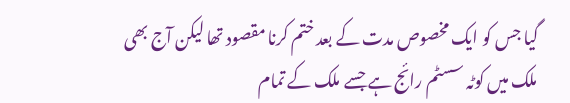گیا جس کو ایک مخصوص مدت کے بعد ختم کرنا مقصود تھا لیکن آج بھی ملک میں کوٹہ سسٹم رائج ہے جسے ملک کے تمام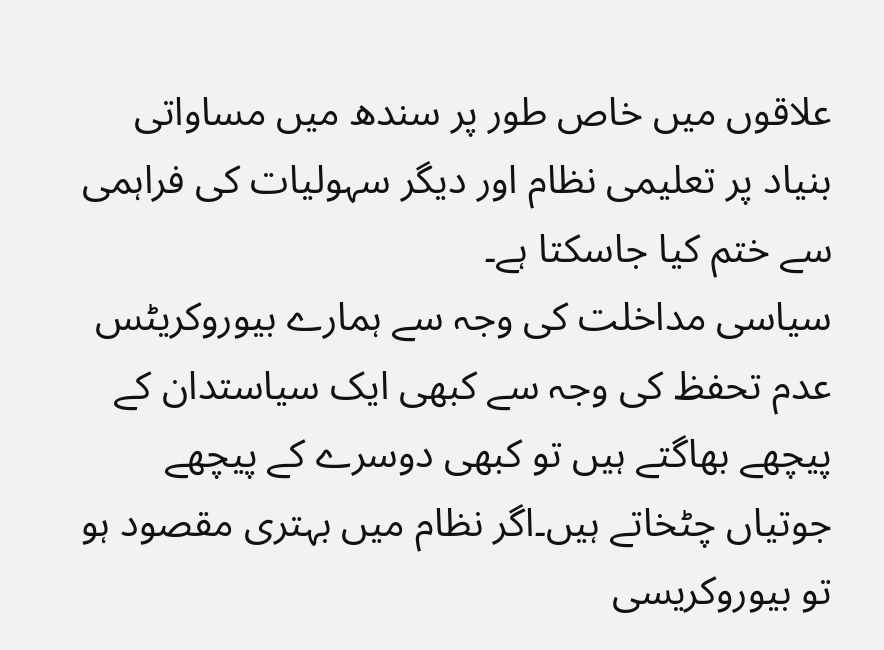علاقوں میں خاص طور پر سندھ میں مساواتی بنیاد پر تعلیمی نظام اور دیگر سہولیات کی فراہمی سے ختم کیا جاسکتا ہے۔
سیاسی مداخلت کی وجہ سے ہمارے بیوروکریٹس عدم تحفظ کی وجہ سے کبھی ایک سیاستدان کے پیچھے بھاگتے ہیں تو کبھی دوسرے کے پیچھے جوتیاں چٹخاتے ہیں۔اگر نظام میں بہتری مقصود ہو تو بیوروکریسی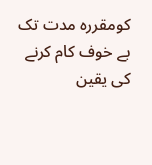کومقررہ مدت تک بے خوف کام کرنے کی یقین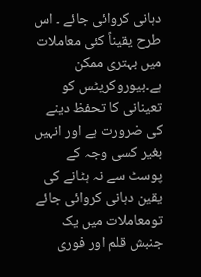دہانی کروائی جائے ۔ اس طرح یقیناً کئی معاملات میں بہتری ممکن ہے۔بیوروکریٹس کو تعینانی کا تحفظ دینے کی ضرورت ہے اور انہیں بغیر کسی وجہ کے پوسٹ سے نہ ہٹانے کی یقین دہانی کروائی جائے تومعاملات میں یک جنبش قلم اور فوری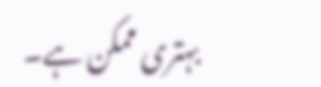بہتری ممکن ہے۔